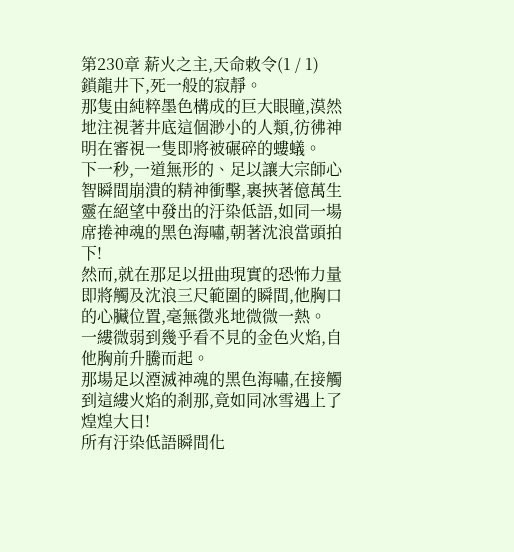第230章 薪火之主,天命敕令(1 / 1)
鎖龍井下,死一般的寂靜。
那隻由純粹墨色構成的巨大眼瞳,漠然地注視著井底這個渺小的人類,彷彿神明在審視一隻即將被碾碎的螻蟻。
下一秒,一道無形的、足以讓大宗師心智瞬間崩潰的精神衝擊,裹挾著億萬生靈在絕望中發出的汙染低語,如同一場席捲神魂的黑色海嘯,朝著沈浪當頭拍下!
然而,就在那足以扭曲現實的恐怖力量即將觸及沈浪三尺範圍的瞬間,他胸口的心臟位置,毫無徵兆地微微一熱。
一縷微弱到幾乎看不見的金色火焰,自他胸前升騰而起。
那場足以湮滅神魂的黑色海嘯,在接觸到這縷火焰的剎那,竟如同冰雪遇上了煌煌大日!
所有汙染低語瞬間化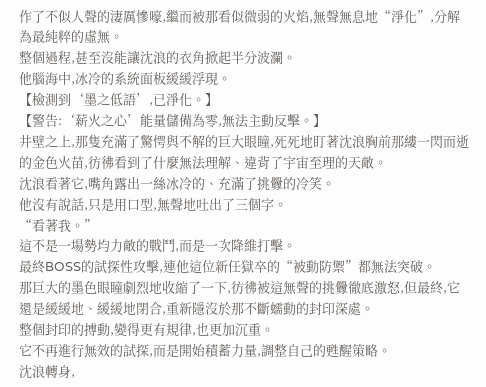作了不似人聲的淒厲慘嚎,繼而被那看似微弱的火焰,無聲無息地“淨化”,分解為最純粹的虛無。
整個過程,甚至沒能讓沈浪的衣角掀起半分波瀾。
他腦海中,冰冷的系統面板緩緩浮現。
【檢測到‘墨之低語’,已淨化。】
【警告:‘薪火之心’能量儲備為零,無法主動反擊。】
井壁之上,那隻充滿了驚愕與不解的巨大眼瞳,死死地盯著沈浪胸前那縷一閃而逝的金色火苗,彷彿看到了什麼無法理解、違背了宇宙至理的天敵。
沈浪看著它,嘴角露出一絲冰冷的、充滿了挑釁的冷笑。
他沒有說話,只是用口型,無聲地吐出了三個字。
“看著我。”
這不是一場勢均力敵的戰鬥,而是一次降維打擊。
最終BOSS的試探性攻擊,連他這位新任獄卒的“被動防禦”都無法突破。
那巨大的墨色眼瞳劇烈地收縮了一下,彷彿被這無聲的挑釁徹底激怒,但最終,它還是緩緩地、緩緩地閉合,重新隱沒於那不斷蠕動的封印深處。
整個封印的搏動,變得更有規律,也更加沉重。
它不再進行無效的試探,而是開始積蓄力量,調整自己的甦醒策略。
沈浪轉身,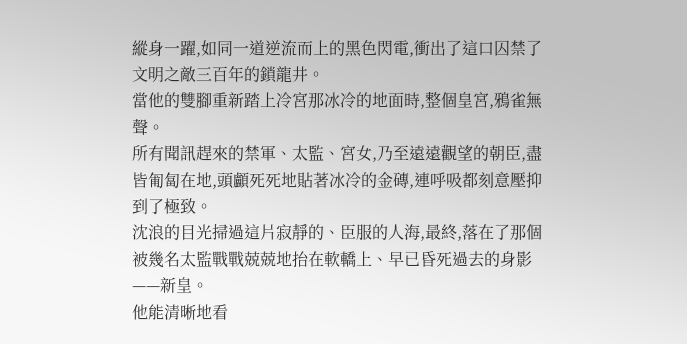縱身一躍,如同一道逆流而上的黑色閃電,衝出了這口囚禁了文明之敵三百年的鎖龍井。
當他的雙腳重新踏上冷宮那冰冷的地面時,整個皇宮,鴉雀無聲。
所有聞訊趕來的禁軍、太監、宮女,乃至遠遠觀望的朝臣,盡皆匍匐在地,頭顱死死地貼著冰冷的金磚,連呼吸都刻意壓抑到了極致。
沈浪的目光掃過這片寂靜的、臣服的人海,最終,落在了那個被幾名太監戰戰兢兢地抬在軟轎上、早已昏死過去的身影——新皇。
他能清晰地看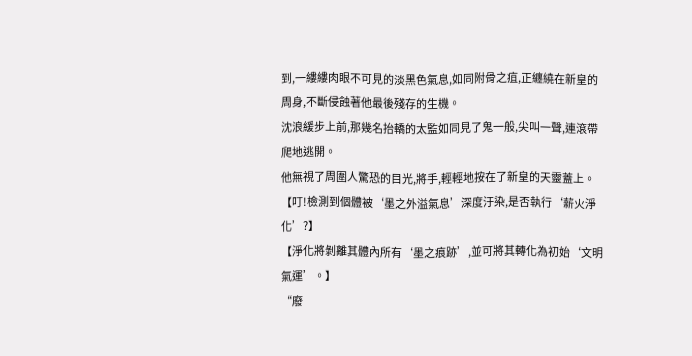到,一縷縷肉眼不可見的淡黑色氣息,如同附骨之疽,正纏繞在新皇的周身,不斷侵蝕著他最後殘存的生機。
沈浪緩步上前,那幾名抬轎的太監如同見了鬼一般,尖叫一聲,連滾帶爬地逃開。
他無視了周圍人驚恐的目光,將手,輕輕地按在了新皇的天靈蓋上。
【叮!檢測到個體被‘墨之外溢氣息’深度汙染,是否執行‘薪火淨化’?】
【淨化將剝離其體內所有‘墨之痕跡’,並可將其轉化為初始‘文明氣運’。】
“廢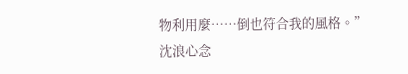物利用麼……倒也符合我的風格。”
沈浪心念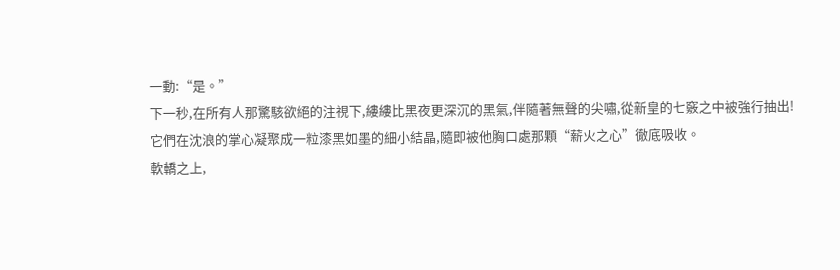一動:“是。”
下一秒,在所有人那驚駭欲絕的注視下,縷縷比黑夜更深沉的黑氣,伴隨著無聲的尖嘯,從新皇的七竅之中被強行抽出!
它們在沈浪的掌心凝聚成一粒漆黑如墨的細小結晶,隨即被他胸口處那顆“薪火之心”徹底吸收。
軟轎之上,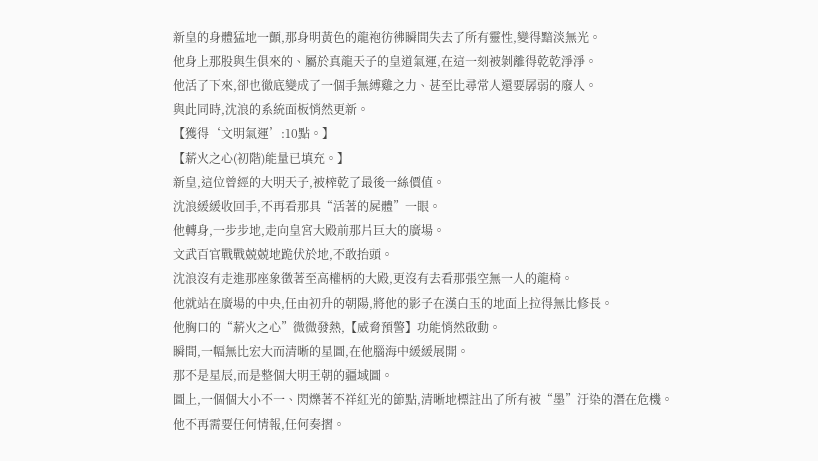新皇的身體猛地一顫,那身明黃色的龍袍彷彿瞬間失去了所有靈性,變得黯淡無光。
他身上那股與生俱來的、屬於真龍天子的皇道氣運,在這一刻被剝離得乾乾淨淨。
他活了下來,卻也徹底變成了一個手無縛雞之力、甚至比尋常人還要孱弱的廢人。
與此同時,沈浪的系統面板悄然更新。
【獲得‘文明氣運’:10點。】
【薪火之心(初階)能量已填充。】
新皇,這位曾經的大明天子,被榨乾了最後一絲價值。
沈浪緩緩收回手,不再看那具“活著的屍體”一眼。
他轉身,一步步地,走向皇宮大殿前那片巨大的廣場。
文武百官戰戰兢兢地跪伏於地,不敢抬頭。
沈浪沒有走進那座象徵著至高權柄的大殿,更沒有去看那張空無一人的龍椅。
他就站在廣場的中央,任由初升的朝陽,將他的影子在漢白玉的地面上拉得無比修長。
他胸口的“薪火之心”微微發熱,【威脅預警】功能悄然啟動。
瞬間,一幅無比宏大而清晰的星圖,在他腦海中緩緩展開。
那不是星辰,而是整個大明王朝的疆域圖。
圖上,一個個大小不一、閃爍著不祥紅光的節點,清晰地標註出了所有被“墨”汙染的潛在危機。
他不再需要任何情報,任何奏摺。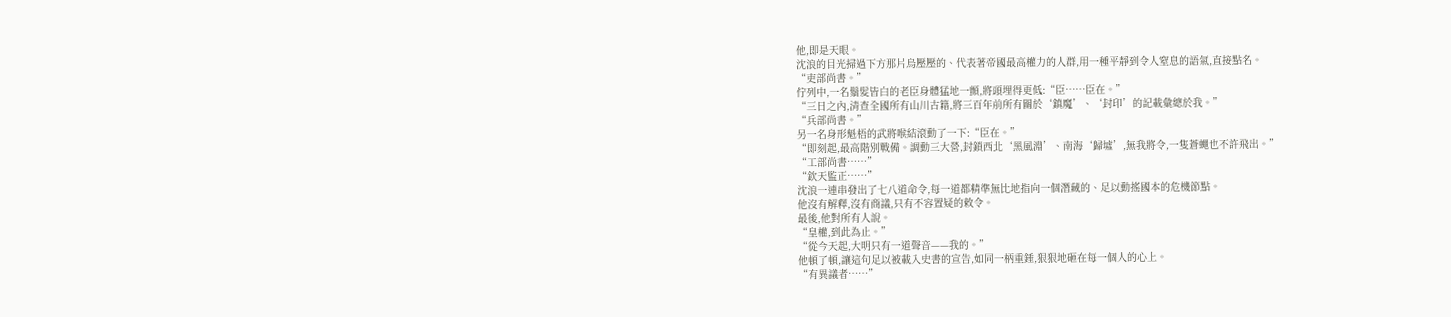他,即是天眼。
沈浪的目光掃過下方那片烏壓壓的、代表著帝國最高權力的人群,用一種平靜到令人窒息的語氣,直接點名。
“吏部尚書。”
佇列中,一名鬚髮皆白的老臣身體猛地一顫,將頭埋得更低:“臣……臣在。”
“三日之內,清查全國所有山川古籍,將三百年前所有關於‘鎮魔’、‘封印’的記載彙總於我。”
“兵部尚書。”
另一名身形魁梧的武將喉結滾動了一下:“臣在。”
“即刻起,最高階別戰備。調動三大營,封鎖西北‘黑風淵’、南海‘歸墟’,無我將令,一隻蒼蠅也不許飛出。”
“工部尚書……”
“欽天監正……”
沈浪一連串發出了七八道命令,每一道都精準無比地指向一個潛藏的、足以動搖國本的危機節點。
他沒有解釋,沒有商議,只有不容置疑的敕令。
最後,他對所有人說。
“皇權,到此為止。”
“從今天起,大明只有一道聲音——我的。”
他頓了頓,讓這句足以被載入史書的宣告,如同一柄重錘,狠狠地砸在每一個人的心上。
“有異議者……”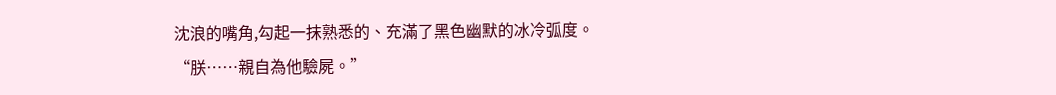沈浪的嘴角,勾起一抹熟悉的、充滿了黑色幽默的冰冷弧度。
“朕……親自為他驗屍。”